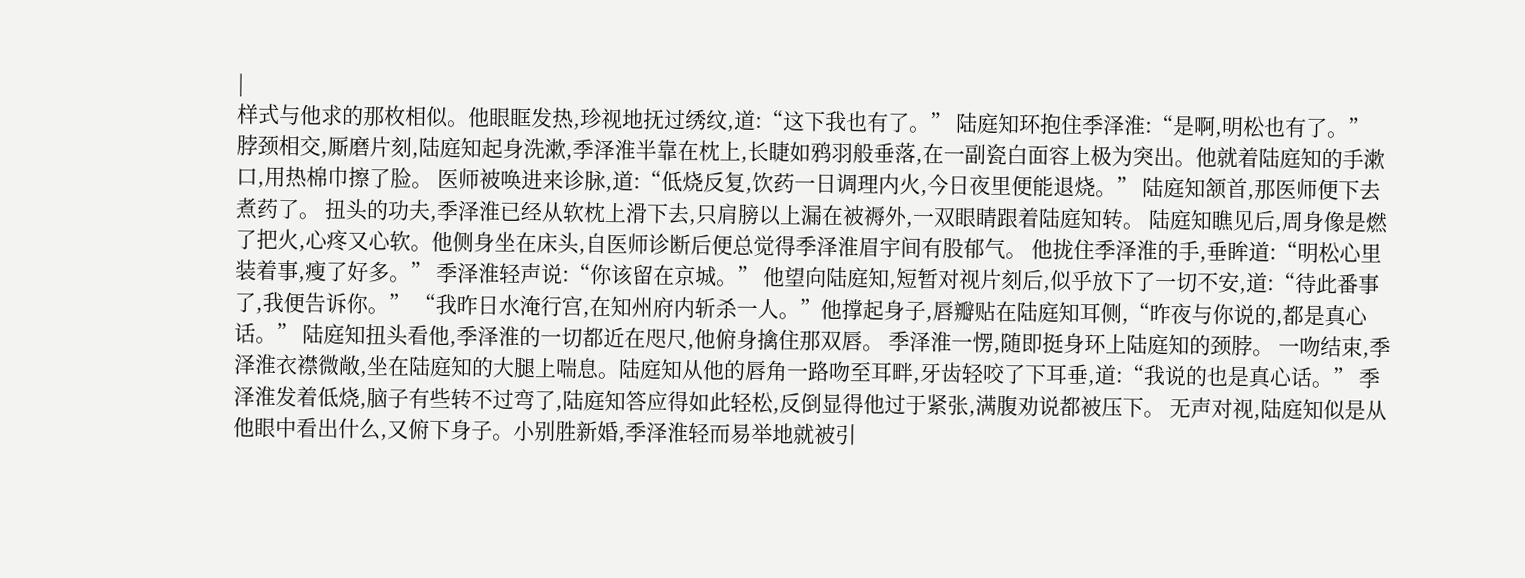|
样式与他求的那枚相似。他眼眶发热,珍视地抚过绣纹,道:“这下我也有了。” 陆庭知环抱住季泽淮:“是啊,明松也有了。” 脖颈相交,厮磨片刻,陆庭知起身洗漱,季泽淮半靠在枕上,长睫如鸦羽般垂落,在一副瓷白面容上极为突出。他就着陆庭知的手漱口,用热棉巾擦了脸。 医师被唤进来诊脉,道:“低烧反复,饮药一日调理内火,今日夜里便能退烧。” 陆庭知颔首,那医师便下去煮药了。 扭头的功夫,季泽淮已经从软枕上滑下去,只肩膀以上漏在被褥外,一双眼睛跟着陆庭知转。 陆庭知瞧见后,周身像是燃了把火,心疼又心软。他侧身坐在床头,自医师诊断后便总觉得季泽淮眉宇间有股郁气。 他拢住季泽淮的手,垂眸道:“明松心里装着事,瘦了好多。” 季泽淮轻声说:“你该留在京城。” 他望向陆庭知,短暂对视片刻后,似乎放下了一切不安,道:“待此番事了,我便告诉你。” “我昨日水淹行宫,在知州府内斩杀一人。”他撑起身子,唇瓣贴在陆庭知耳侧,“昨夜与你说的,都是真心话。” 陆庭知扭头看他,季泽淮的一切都近在咫尺,他俯身擒住那双唇。 季泽淮一愣,随即挺身环上陆庭知的颈脖。 一吻结束,季泽淮衣襟微敞,坐在陆庭知的大腿上喘息。陆庭知从他的唇角一路吻至耳畔,牙齿轻咬了下耳垂,道:“我说的也是真心话。” 季泽淮发着低烧,脑子有些转不过弯了,陆庭知答应得如此轻松,反倒显得他过于紧张,满腹劝说都被压下。 无声对视,陆庭知似是从他眼中看出什么,又俯下身子。小别胜新婚,季泽淮轻而易举地就被引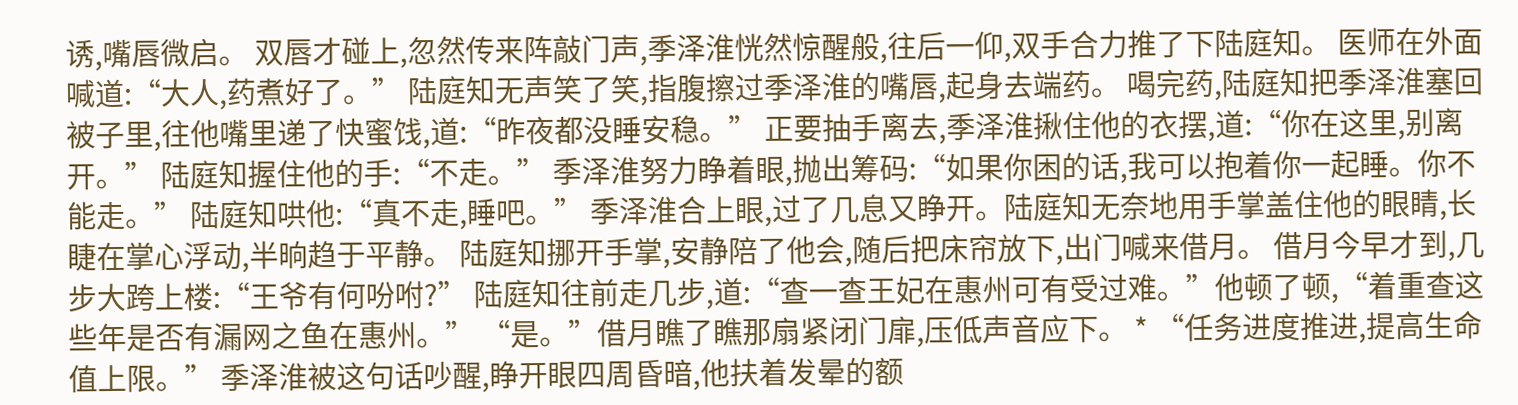诱,嘴唇微启。 双唇才碰上,忽然传来阵敲门声,季泽淮恍然惊醒般,往后一仰,双手合力推了下陆庭知。 医师在外面喊道:“大人,药煮好了。” 陆庭知无声笑了笑,指腹擦过季泽淮的嘴唇,起身去端药。 喝完药,陆庭知把季泽淮塞回被子里,往他嘴里递了快蜜饯,道:“昨夜都没睡安稳。” 正要抽手离去,季泽淮揪住他的衣摆,道:“你在这里,别离开。” 陆庭知握住他的手:“不走。” 季泽淮努力睁着眼,抛出筹码:“如果你困的话,我可以抱着你一起睡。你不能走。” 陆庭知哄他:“真不走,睡吧。” 季泽淮合上眼,过了几息又睁开。陆庭知无奈地用手掌盖住他的眼睛,长睫在掌心浮动,半晌趋于平静。 陆庭知挪开手掌,安静陪了他会,随后把床帘放下,出门喊来借月。 借月今早才到,几步大跨上楼:“王爷有何吩咐?” 陆庭知往前走几步,道:“查一查王妃在惠州可有受过难。”他顿了顿,“着重查这些年是否有漏网之鱼在惠州。” “是。”借月瞧了瞧那扇紧闭门扉,压低声音应下。 * “任务进度推进,提高生命值上限。” 季泽淮被这句话吵醒,睁开眼四周昏暗,他扶着发晕的额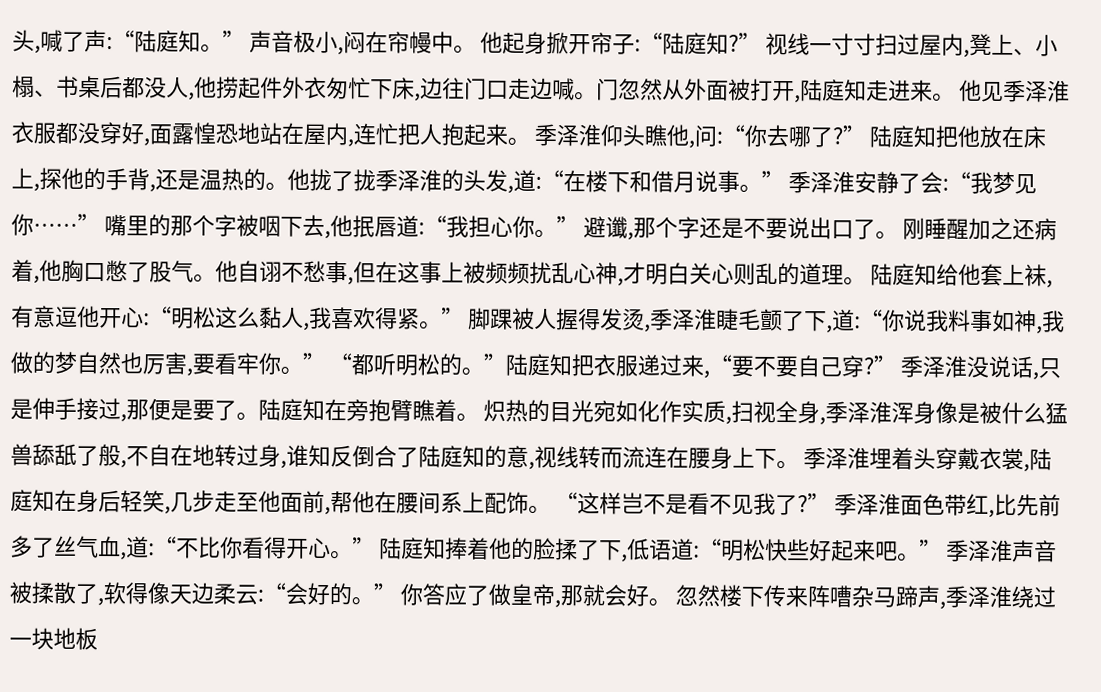头,喊了声:“陆庭知。” 声音极小,闷在帘幔中。 他起身掀开帘子:“陆庭知?” 视线一寸寸扫过屋内,凳上、小榻、书桌后都没人,他捞起件外衣匆忙下床,边往门口走边喊。门忽然从外面被打开,陆庭知走进来。 他见季泽淮衣服都没穿好,面露惶恐地站在屋内,连忙把人抱起来。 季泽淮仰头瞧他,问:“你去哪了?” 陆庭知把他放在床上,探他的手背,还是温热的。他拢了拢季泽淮的头发,道:“在楼下和借月说事。” 季泽淮安静了会:“我梦见你……” 嘴里的那个字被咽下去,他抿唇道:“我担心你。” 避谶,那个字还是不要说出口了。 刚睡醒加之还病着,他胸口憋了股气。他自诩不愁事,但在这事上被频频扰乱心神,才明白关心则乱的道理。 陆庭知给他套上袜,有意逗他开心:“明松这么黏人,我喜欢得紧。” 脚踝被人握得发烫,季泽淮睫毛颤了下,道:“你说我料事如神,我做的梦自然也厉害,要看牢你。” “都听明松的。”陆庭知把衣服递过来,“要不要自己穿?” 季泽淮没说话,只是伸手接过,那便是要了。陆庭知在旁抱臂瞧着。 炽热的目光宛如化作实质,扫视全身,季泽淮浑身像是被什么猛兽舔舐了般,不自在地转过身,谁知反倒合了陆庭知的意,视线转而流连在腰身上下。 季泽淮埋着头穿戴衣裳,陆庭知在身后轻笑,几步走至他面前,帮他在腰间系上配饰。 “这样岂不是看不见我了?” 季泽淮面色带红,比先前多了丝气血,道:“不比你看得开心。” 陆庭知捧着他的脸揉了下,低语道:“明松快些好起来吧。” 季泽淮声音被揉散了,软得像天边柔云:“会好的。” 你答应了做皇帝,那就会好。 忽然楼下传来阵嘈杂马蹄声,季泽淮绕过一块地板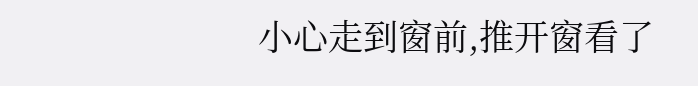小心走到窗前,推开窗看了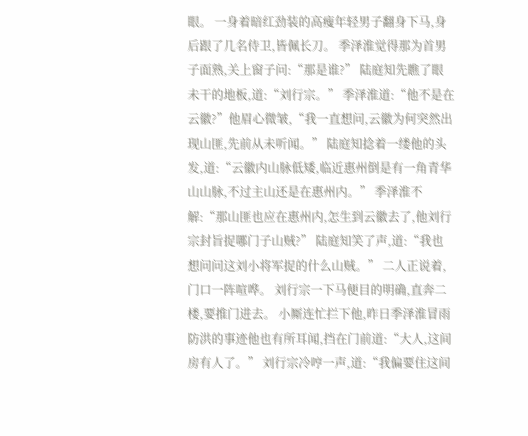眼。 一身着暗红劲装的高瘦年轻男子翻身下马,身后跟了几名侍卫,皆佩长刀。 季泽淮觉得那为首男子面熟,关上窗子问:“那是谁?” 陆庭知先瞧了眼未干的地板,道:“刘行宗。” 季泽淮道:“他不是在云徽?”他眉心微皱,“我一直想问,云徽为何突然出现山匪,先前从未听闻。” 陆庭知捻着一缕他的头发,道:“云徽内山脉低矮,临近惠州倒是有一角青华山山脉,不过主山还是在惠州内。” 季泽淮不解:“那山匪也应在惠州内,怎生到云徽去了,他刘行宗封旨捉哪门子山贼?” 陆庭知笑了声,道:“我也想问问这刘小将军捉的什么山贼。” 二人正说着,门口一阵喧哗。 刘行宗一下马便目的明确,直奔二楼,要推门进去。 小厮连忙拦下他,昨日季泽淮冒雨防洪的事迹他也有所耳闻,挡在门前道:“大人,这间房有人了。” 刘行宗冷哼一声,道:“我偏要住这间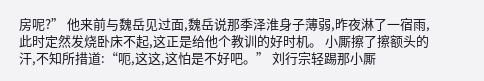房呢?” 他来前与魏岳见过面,魏岳说那季泽淮身子薄弱,昨夜淋了一宿雨,此时定然发烧卧床不起,这正是给他个教训的好时机。 小厮擦了擦额头的汗,不知所措道:“呃,这这,这怕是不好吧。” 刘行宗轻踢那小厮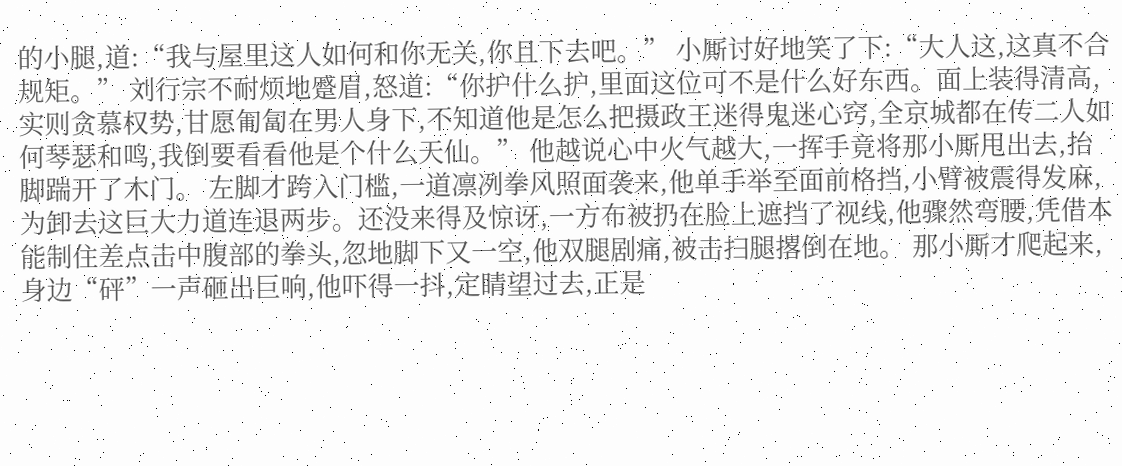的小腿,道:“我与屋里这人如何和你无关,你且下去吧。” 小厮讨好地笑了下:“大人这,这真不合规矩。” 刘行宗不耐烦地蹙眉,怒道:“你护什么护,里面这位可不是什么好东西。面上装得清高,实则贪慕权势,甘愿匍匐在男人身下,不知道他是怎么把摄政王迷得鬼迷心窍,全京城都在传二人如何琴瑟和鸣,我倒要看看他是个什么天仙。” 他越说心中火气越大,一挥手竟将那小厮甩出去,抬脚踹开了木门。 左脚才跨入门槛,一道凛冽拳风照面袭来,他单手举至面前格挡,小臂被震得发麻,为卸去这巨大力道连退两步。还没来得及惊讶,一方布被扔在脸上遮挡了视线,他骤然弯腰,凭借本能制住差点击中腹部的拳头,忽地脚下又一空,他双腿剧痛,被击扫腿撂倒在地。 那小厮才爬起来,身边“砰”一声砸出巨响,他吓得一抖,定睛望过去,正是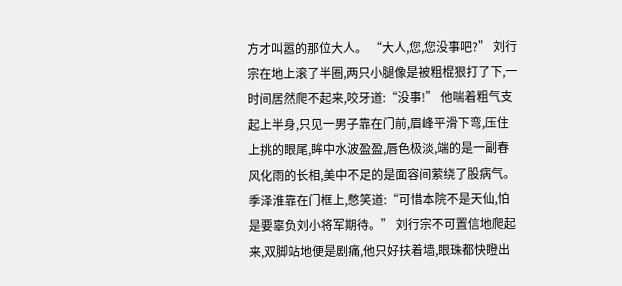方才叫嚣的那位大人。 “大人,您,您没事吧?” 刘行宗在地上滚了半圈,两只小腿像是被粗棍狠打了下,一时间居然爬不起来,咬牙道:“没事!” 他喘着粗气支起上半身,只见一男子靠在门前,眉峰平滑下弯,压住上挑的眼尾,眸中水波盈盈,唇色极淡,端的是一副春风化雨的长相,美中不足的是面容间萦绕了股病气。 季泽淮靠在门框上,憋笑道:“可惜本院不是天仙,怕是要辜负刘小将军期待。” 刘行宗不可置信地爬起来,双脚站地便是剧痛,他只好扶着墙,眼珠都快瞪出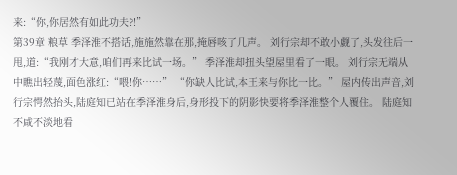来:“你,你居然有如此功夫?!”
第39章 粮草 季泽淮不搭话,施施然靠在那,掩唇咳了几声。 刘行宗却不敢小觑了,头发往后一甩,道:“我刚才大意,咱们再来比试一场。” 季泽淮却扭头望屋里看了一眼。 刘行宗无端从中瞧出轻蔑,面色涨红:“喂!你……” “你缺人比试,本王来与你比一比。” 屋内传出声音,刘行宗愕然抬头,陆庭知已站在季泽淮身后,身形投下的阴影快要将季泽淮整个人覆住。 陆庭知不咸不淡地看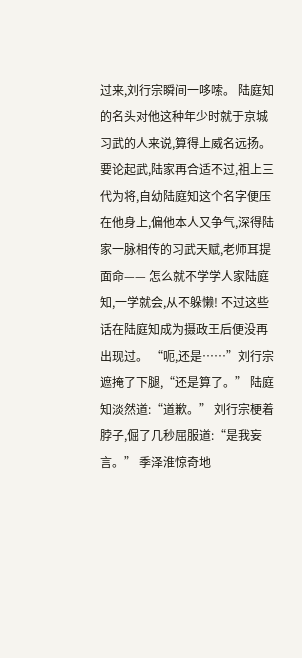过来,刘行宗瞬间一哆嗦。 陆庭知的名头对他这种年少时就于京城习武的人来说,算得上威名远扬。要论起武,陆家再合适不过,祖上三代为将,自幼陆庭知这个名字便压在他身上,偏他本人又争气,深得陆家一脉相传的习武天赋,老师耳提面命—— 怎么就不学学人家陆庭知,一学就会,从不躲懒! 不过这些话在陆庭知成为摄政王后便没再出现过。 “呃,还是……”刘行宗遮掩了下腿,“还是算了。” 陆庭知淡然道:“道歉。” 刘行宗梗着脖子,倔了几秒屈服道:“是我妄言。” 季泽淮惊奇地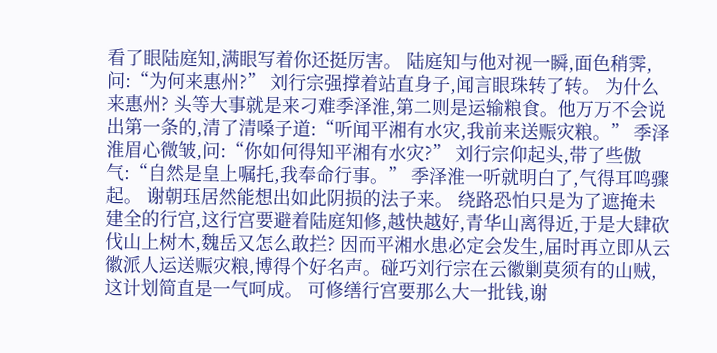看了眼陆庭知,满眼写着你还挺厉害。 陆庭知与他对视一瞬,面色稍霁,问:“为何来惠州?” 刘行宗强撑着站直身子,闻言眼珠转了转。 为什么来惠州? 头等大事就是来刁难季泽淮,第二则是运输粮食。他万万不会说出第一条的,清了清嗓子道:“听闻平湘有水灾,我前来送赈灾粮。” 季泽淮眉心微皱,问:“你如何得知平湘有水灾?” 刘行宗仰起头,带了些傲气:“自然是皇上嘱托,我奉命行事。” 季泽淮一听就明白了,气得耳鸣骤起。 谢朝珏居然能想出如此阴损的法子来。 绕路恐怕只是为了遮掩未建全的行宫,这行宫要避着陆庭知修,越快越好,青华山离得近,于是大肆砍伐山上树木,魏岳又怎么敢拦? 因而平湘水患必定会发生,届时再立即从云徽派人运送赈灾粮,博得个好名声。碰巧刘行宗在云徽剿莫须有的山贼,这计划简直是一气呵成。 可修缮行宫要那么大一批钱,谢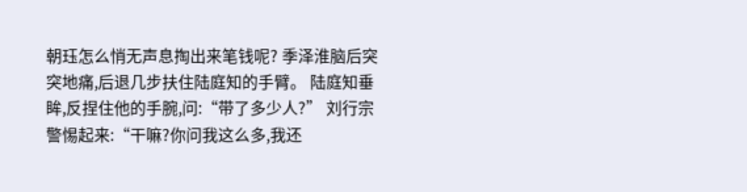朝珏怎么悄无声息掏出来笔钱呢? 季泽淮脑后突突地痛,后退几步扶住陆庭知的手臂。 陆庭知垂眸,反捏住他的手腕,问:“带了多少人?” 刘行宗警惕起来:“干嘛?你问我这么多,我还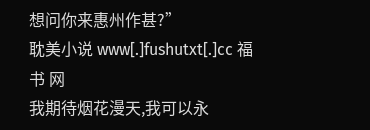想问你来惠州作甚?”
耽美小说 www[.]fushutxt[.]cc 福书 网
我期待烟花漫天,我可以永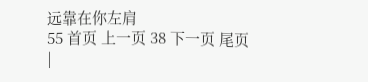远靠在你左肩
55 首页 上一页 38 下一页 尾页
|